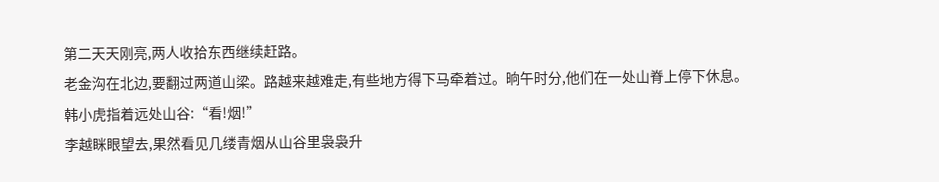第二天天刚亮,两人收拾东西继续赶路。
老金沟在北边,要翻过两道山梁。路越来越难走,有些地方得下马牵着过。晌午时分,他们在一处山脊上停下休息。
韩小虎指着远处山谷:“看!烟!”
李越眯眼望去,果然看见几缕青烟从山谷里袅袅升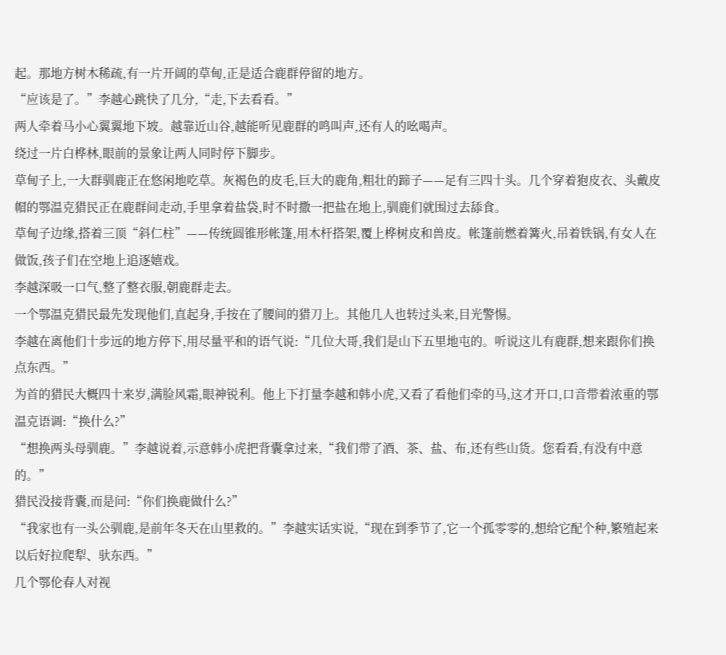起。那地方树木稀疏,有一片开阔的草甸,正是适合鹿群停留的地方。
“应该是了。”李越心跳快了几分,“走,下去看看。”
两人牵着马小心翼翼地下坡。越靠近山谷,越能听见鹿群的鸣叫声,还有人的吆喝声。
绕过一片白桦林,眼前的景象让两人同时停下脚步。
草甸子上,一大群驯鹿正在悠闲地吃草。灰褐色的皮毛,巨大的鹿角,粗壮的蹄子——足有三四十头。几个穿着狍皮衣、头戴皮帽的鄂温克猎民正在鹿群间走动,手里拿着盐袋,时不时撒一把盐在地上,驯鹿们就围过去舔食。
草甸子边缘,搭着三顶“斜仁柱”——传统圆锥形帐篷,用木杆搭架,覆上桦树皮和兽皮。帐篷前燃着篝火,吊着铁锅,有女人在做饭,孩子们在空地上追逐嬉戏。
李越深吸一口气,整了整衣服,朝鹿群走去。
一个鄂温克猎民最先发现他们,直起身,手按在了腰间的猎刀上。其他几人也转过头来,目光警惕。
李越在离他们十步远的地方停下,用尽量平和的语气说:“几位大哥,我们是山下五里地屯的。听说这儿有鹿群,想来跟你们换点东西。”
为首的猎民大概四十来岁,满脸风霜,眼神锐利。他上下打量李越和韩小虎,又看了看他们牵的马,这才开口,口音带着浓重的鄂温克语调:“换什么?”
“想换两头母驯鹿。”李越说着,示意韩小虎把背囊拿过来,“我们带了酒、茶、盐、布,还有些山货。您看看,有没有中意的。”
猎民没接背囊,而是问:“你们换鹿做什么?”
“我家也有一头公驯鹿,是前年冬天在山里救的。”李越实话实说,“现在到季节了,它一个孤零零的,想给它配个种,繁殖起来以后好拉爬犁、驮东西。”
几个鄂伦春人对视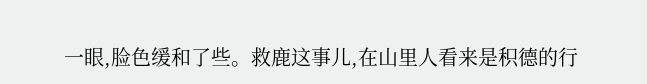一眼,脸色缓和了些。救鹿这事儿,在山里人看来是积德的行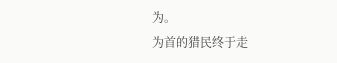为。
为首的猎民终于走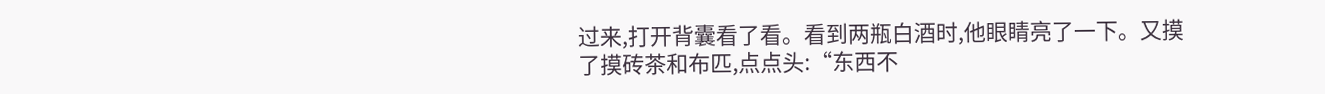过来,打开背囊看了看。看到两瓶白酒时,他眼睛亮了一下。又摸了摸砖茶和布匹,点点头:“东西不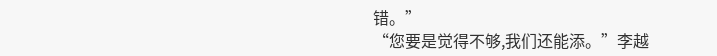错。”
“您要是觉得不够,我们还能添。”李越